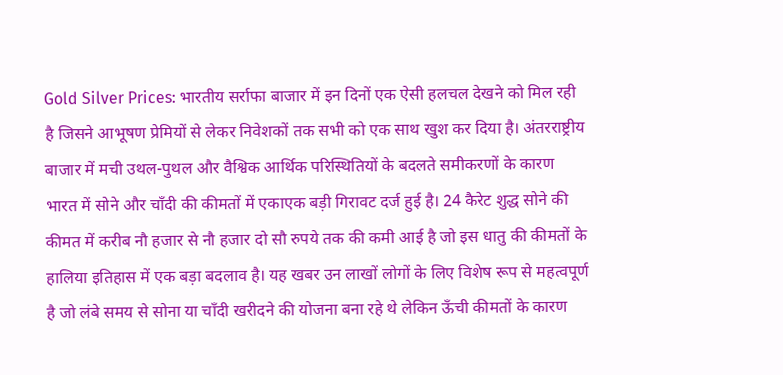Gold Silver Prices: भारतीय सर्राफा बाजार में इन दिनों एक ऐसी हलचल देखने को मिल रही है जिसने आभूषण प्रेमियों से लेकर निवेशकों तक सभी को एक साथ खुश कर दिया है। अंतरराष्ट्रीय बाजार में मची उथल-पुथल और वैश्विक आर्थिक परिस्थितियों के बदलते समीकरणों के कारण भारत में सोने और चाँदी की कीमतों में एकाएक बड़ी गिरावट दर्ज हुई है। 24 कैरेट शुद्ध सोने की कीमत में करीब नौ हजार से नौ हजार दो सौ रुपये तक की कमी आई है जो इस धातु की कीमतों के हालिया इतिहास में एक बड़ा बदलाव है। यह खबर उन लाखों लोगों के लिए विशेष रूप से महत्वपूर्ण है जो लंबे समय से सोना या चाँदी खरीदने की योजना बना रहे थे लेकिन ऊँची कीमतों के कारण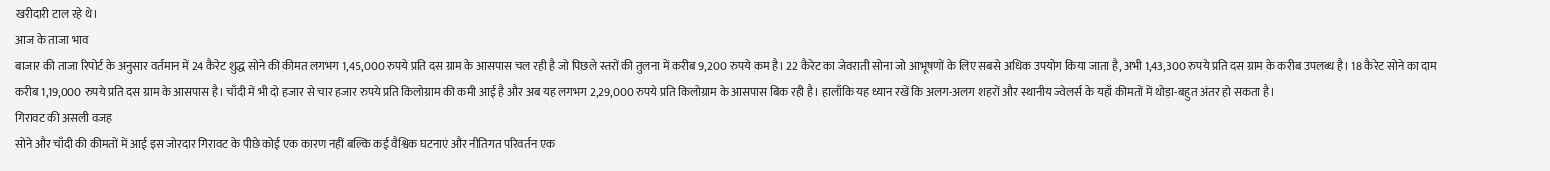खरीदारी टाल रहे थे।
आज के ताजा भाव
बाजार की ताजा रिपोर्ट के अनुसार वर्तमान में 24 कैरेट शुद्ध सोने की कीमत लगभग 1,45,000 रुपये प्रति दस ग्राम के आसपास चल रही है जो पिछले स्तरों की तुलना में करीब 9,200 रुपये कम है। 22 कैरेट का जेवराती सोना जो आभूषणों के लिए सबसे अधिक उपयोग किया जाता है, अभी 1,43,300 रुपये प्रति दस ग्राम के करीब उपलब्ध है। 18 कैरेट सोने का दाम करीब 1,19,000 रुपये प्रति दस ग्राम के आसपास है। चाँदी में भी दो हजार से चार हजार रुपये प्रति किलोग्राम की कमी आई है और अब यह लगभग 2,29,000 रुपये प्रति किलोग्राम के आसपास बिक रही है। हालाँकि यह ध्यान रखें कि अलग-अलग शहरों और स्थानीय ज्वेलर्स के यहाँ कीमतों में थोड़ा-बहुत अंतर हो सकता है।
गिरावट की असली वजह
सोने और चाँदी की कीमतों में आई इस जोरदार गिरावट के पीछे कोई एक कारण नहीं बल्कि कई वैश्विक घटनाएं और नीतिगत परिवर्तन एक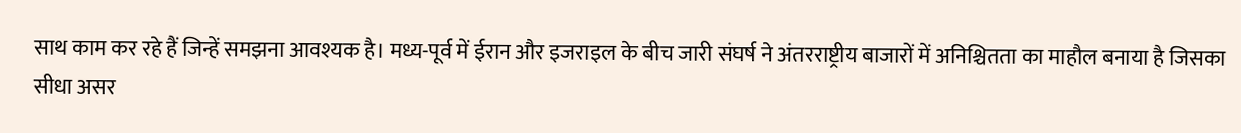साथ काम कर रहे हैं जिन्हें समझना आवश्यक है। मध्य-पूर्व में ईरान और इजराइल के बीच जारी संघर्ष ने अंतरराष्ट्रीय बाजारों में अनिश्चितता का माहौल बनाया है जिसका सीधा असर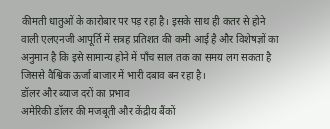कीमती धातुओं के कारोबार पर पड़ रहा है। इसके साथ ही कतर से होने वाली एलएनजी आपूर्ति में सत्रह प्रतिशत की कमी आई है और विशेषज्ञों का अनुमान है कि इसे सामान्य होने में पाँच साल तक का समय लग सकता है जिससे वैश्विक ऊर्जा बाजार में भारी दबाव बन रहा है।
डॉलर और ब्याज दरों का प्रभाव
अमेरिकी डॉलर की मजबूती और केंद्रीय बैंकों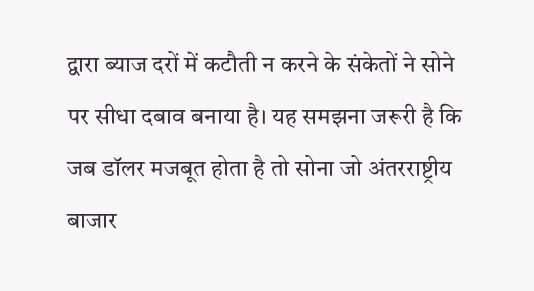द्वारा ब्याज दरों में कटौती न करने के संकेतों ने सोने पर सीधा दबाव बनाया है। यह समझना जरूरी है कि जब डॉलर मजबूत होता है तो सोना जो अंतरराष्ट्रीय बाजार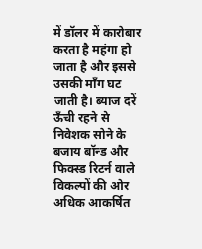में डॉलर में कारोबार करता है महंगा हो जाता है और इससे उसकी माँग घट जाती है। ब्याज दरें ऊँची रहने से निवेशक सोने के बजाय बॉन्ड और फिक्स्ड रिटर्न वाले विकल्पों की ओर अधिक आकर्षित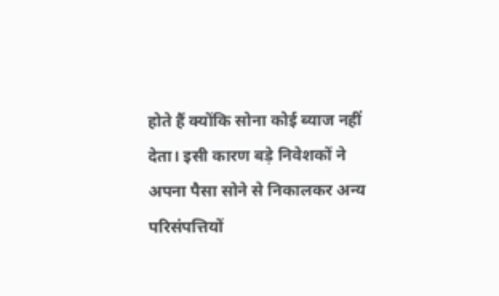होते हैं क्योंकि सोना कोई ब्याज नहीं देता। इसी कारण बड़े निवेशकों ने अपना पैसा सोने से निकालकर अन्य परिसंपत्तियों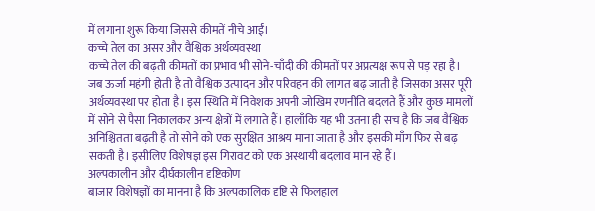में लगाना शुरू किया जिससे कीमतें नीचे आईं।
कच्चे तेल का असर और वैश्विक अर्थव्यवस्था
कच्चे तेल की बढ़ती कीमतों का प्रभाव भी सोने-चाँदी की कीमतों पर अप्रत्यक्ष रूप से पड़ रहा है। जब ऊर्जा महंगी होती है तो वैश्विक उत्पादन और परिवहन की लागत बढ़ जाती है जिसका असर पूरी अर्थव्यवस्था पर होता है। इस स्थिति में निवेशक अपनी जोखिम रणनीति बदलते हैं और कुछ मामलों में सोने से पैसा निकालकर अन्य क्षेत्रों में लगाते हैं। हालाँकि यह भी उतना ही सच है कि जब वैश्विक अनिश्चितता बढ़ती है तो सोने को एक सुरक्षित आश्रय माना जाता है और इसकी माँग फिर से बढ़ सकती है। इसीलिए विशेषज्ञ इस गिरावट को एक अस्थायी बदलाव मान रहे हैं।
अल्पकालीन और दीर्घकालीन दृष्टिकोण
बाजार विशेषज्ञों का मानना है कि अल्पकालिक दृष्टि से फिलहाल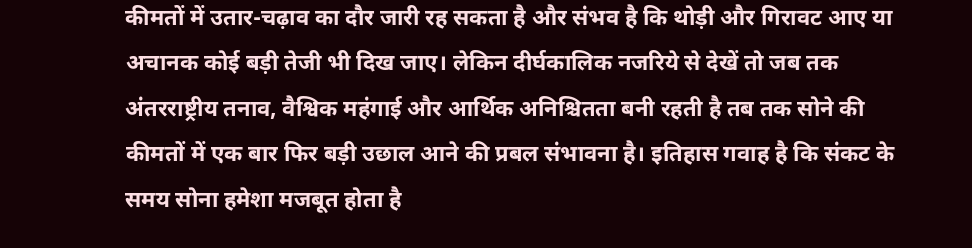कीमतों में उतार-चढ़ाव का दौर जारी रह सकता है और संभव है कि थोड़ी और गिरावट आए या अचानक कोई बड़ी तेजी भी दिख जाए। लेकिन दीर्घकालिक नजरिये से देखें तो जब तक अंतरराष्ट्रीय तनाव, वैश्विक महंगाई और आर्थिक अनिश्चितता बनी रहती है तब तक सोने की कीमतों में एक बार फिर बड़ी उछाल आने की प्रबल संभावना है। इतिहास गवाह है कि संकट के समय सोना हमेशा मजबूत होता है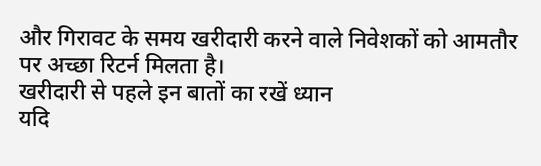और गिरावट के समय खरीदारी करने वाले निवेशकों को आमतौर पर अच्छा रिटर्न मिलता है।
खरीदारी से पहले इन बातों का रखें ध्यान
यदि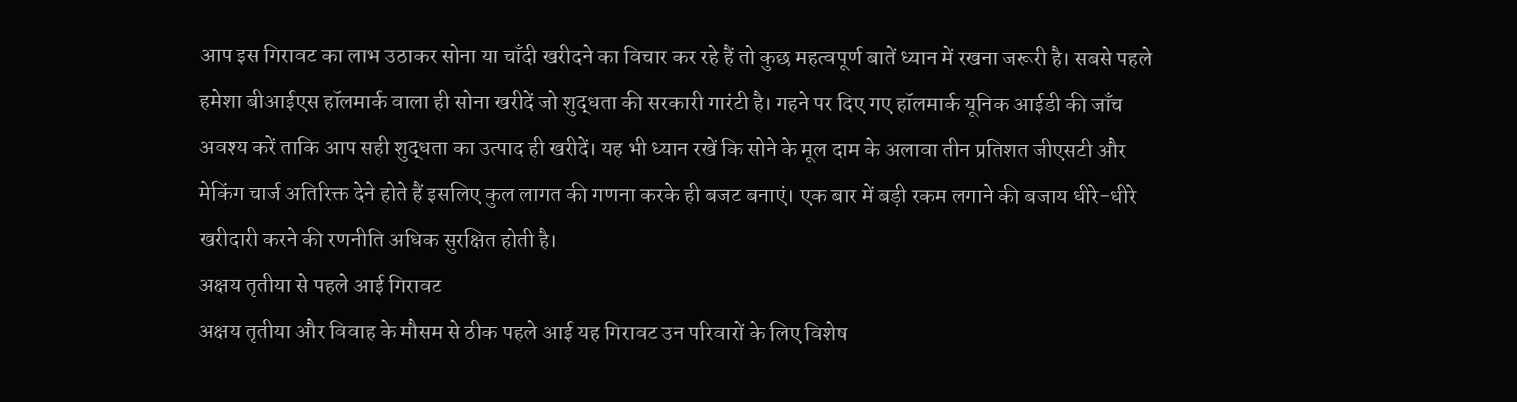आप इस गिरावट का लाभ उठाकर सोना या चाँदी खरीदने का विचार कर रहे हैं तो कुछ महत्वपूर्ण बातें ध्यान में रखना जरूरी है। सबसे पहले हमेशा बीआईएस हॉलमार्क वाला ही सोना खरीदें जो शुद्धता की सरकारी गारंटी है। गहने पर दिए गए हॉलमार्क यूनिक आईडी की जाँच अवश्य करें ताकि आप सही शुद्धता का उत्पाद ही खरीदें। यह भी ध्यान रखें कि सोने के मूल दाम के अलावा तीन प्रतिशत जीएसटी और मेकिंग चार्ज अतिरिक्त देने होते हैं इसलिए कुल लागत की गणना करके ही बजट बनाएं। एक बार में बड़ी रकम लगाने की बजाय धीरे-धीरे खरीदारी करने की रणनीति अधिक सुरक्षित होती है।
अक्षय तृतीया से पहले आई गिरावट
अक्षय तृतीया और विवाह के मौसम से ठीक पहले आई यह गिरावट उन परिवारों के लिए विशेष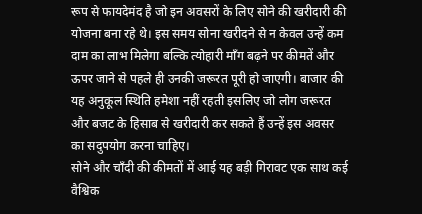रूप से फायदेमंद है जो इन अवसरों के लिए सोने की खरीदारी की योजना बना रहे थे। इस समय सोना खरीदने से न केवल उन्हें कम दाम का लाभ मिलेगा बल्कि त्योहारी माँग बढ़ने पर कीमतें और ऊपर जाने से पहले ही उनकी जरूरत पूरी हो जाएगी। बाजार की यह अनुकूल स्थिति हमेशा नहीं रहती इसलिए जो लोग जरूरत और बजट के हिसाब से खरीदारी कर सकते हैं उन्हें इस अवसर का सदुपयोग करना चाहिए।
सोने और चाँदी की कीमतों में आई यह बड़ी गिरावट एक साथ कई वैश्विक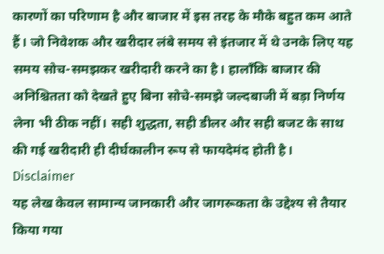कारणों का परिणाम है और बाजार में इस तरह के मौके बहुत कम आते हैं। जो निवेशक और खरीदार लंबे समय से इंतजार में थे उनके लिए यह समय सोच-समझकर खरीदारी करने का है। हालाँकि बाजार की अनिश्चितता को देखते हुए बिना सोचे-समझे जल्दबाजी में बड़ा निर्णय लेना भी ठीक नहीं। सही शुद्धता, सही डीलर और सही बजट के साथ की गई खरीदारी ही दीर्घकालीन रूप से फायदेमंद होती है।
Disclaimer
यह लेख केवल सामान्य जानकारी और जागरूकता के उद्देश्य से तैयार किया गया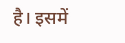है। इसमें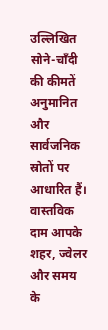उल्लिखित सोने-चाँदी की कीमतें अनुमानित और सार्वजनिक स्रोतों पर आधारित हैं। वास्तविक दाम आपके शहर, ज्वेलर और समय के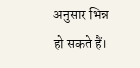अनुसार भिन्न हो सकते हैं।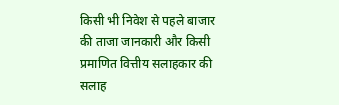किसी भी निवेश से पहले बाजार की ताजा जानकारी और किसी प्रमाणित वित्तीय सलाहकार की सलाह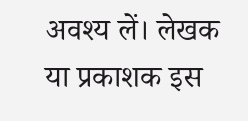अवश्य लें। लेखक या प्रकाशक इस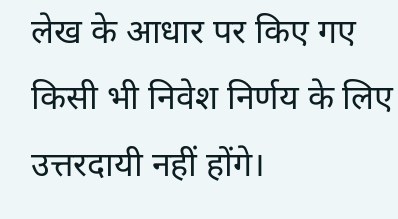लेख के आधार पर किए गए किसी भी निवेश निर्णय के लिए उत्तरदायी नहीं होंगे।